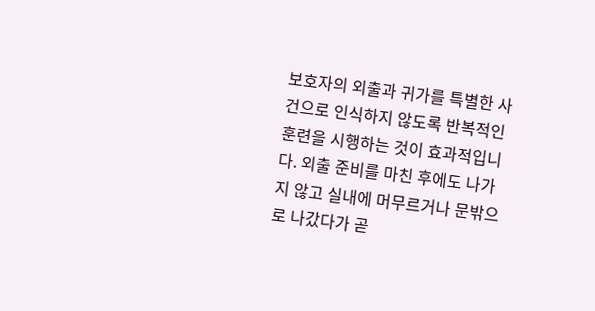보호자의 외출과 귀가를 특별한 사건으로 인식하지 않도록 반복적인 훈련을 시행하는 것이 효과적입니다. 외출 준비를 마친 후에도 나가지 않고 실내에 머무르거나 문밖으로 나갔다가 곧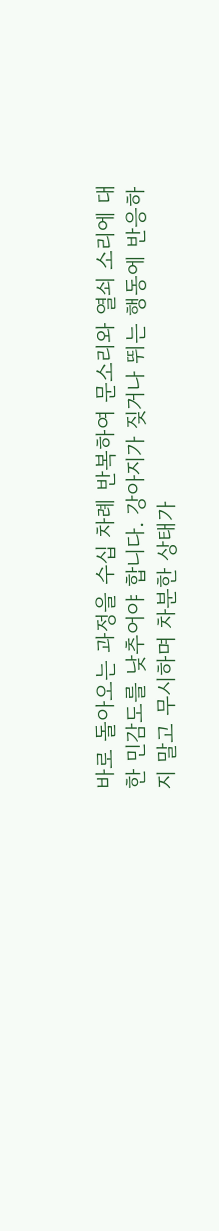바로 돌아오는 과정을 수십 차례 반복하여 문소리와 열쇠 소리에 대한 민감도를 낮추어야 합니다. 강아지가 짖거나 뛰는 행동에 반응하지 말고 무시하며 차분한 상태가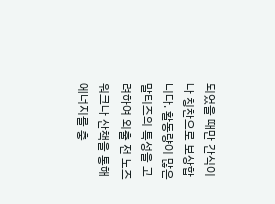되었을 때만 간식이나 칭찬으로 보상합니다. 활동량이 많은 말티즈의 특성을 고려하여 외출 전 노즈워크나 산책을 통해 에너지를 충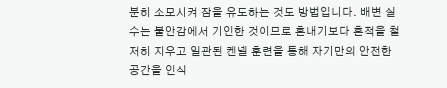분히 소모시켜 잠을 유도하는 것도 방법입니다. 배변 실수는 불안감에서 기인한 것이므로 혼내기보다 흔적을 철저히 지우고 일관된 켄넬 훈련을 통해 자기만의 안전한 공간을 인식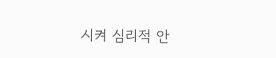시켜 심리적 안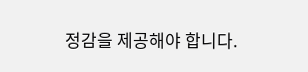정감을 제공해야 합니다.